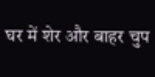घर में शेर और बाहर चुप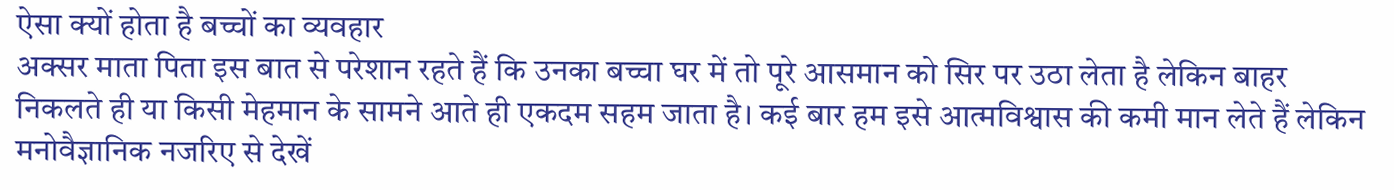ऐसा क्यों होता है बच्चों का व्यवहार
अक्सर माता पिता इस बात से परेशान रहते हैं कि उनका बच्चा घर में तो पूरे आसमान को सिर पर उठा लेता है लेकिन बाहर निकलते ही या किसी मेहमान के सामने आते ही एकदम सहम जाता है। कई बार हम इसे आत्मविश्वास की कमी मान लेते हैं लेकिन मनोवैज्ञानिक नजरिए से देखें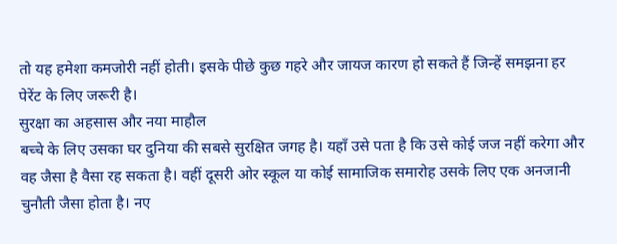तो यह हमेशा कमजोरी नहीं होती। इसके पीछे कुछ गहरे और जायज कारण हो सकते हैं जिन्हें समझना हर पेरेंट के लिए जरूरी है।
सुरक्षा का अहसास और नया माहौल
बच्चे के लिए उसका घर दुनिया की सबसे सुरक्षित जगह है। यहाँ उसे पता है कि उसे कोई जज नहीं करेगा और वह जैसा है वैसा रह सकता है। वहीं दूसरी ओर स्कूल या कोई सामाजिक समारोह उसके लिए एक अनजानी चुनौती जैसा होता है। नए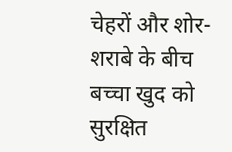चेहरों और शोर-शराबे के बीच बच्चा खुद को सुरक्षित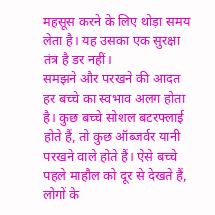महसूस करने के लिए थोड़ा समय लेता है। यह उसका एक सुरक्षा तंत्र है डर नहीं।
समझने और परखने की आदत
हर बच्चे का स्वभाव अलग होता है। कुछ बच्चे सोशल बटरफ्लाई होते हैं, तो कुछ ऑब्जर्वर यानी परखने वाले होते हैं। ऐसे बच्चे पहले माहौल को दूर से देखते हैं, लोगों के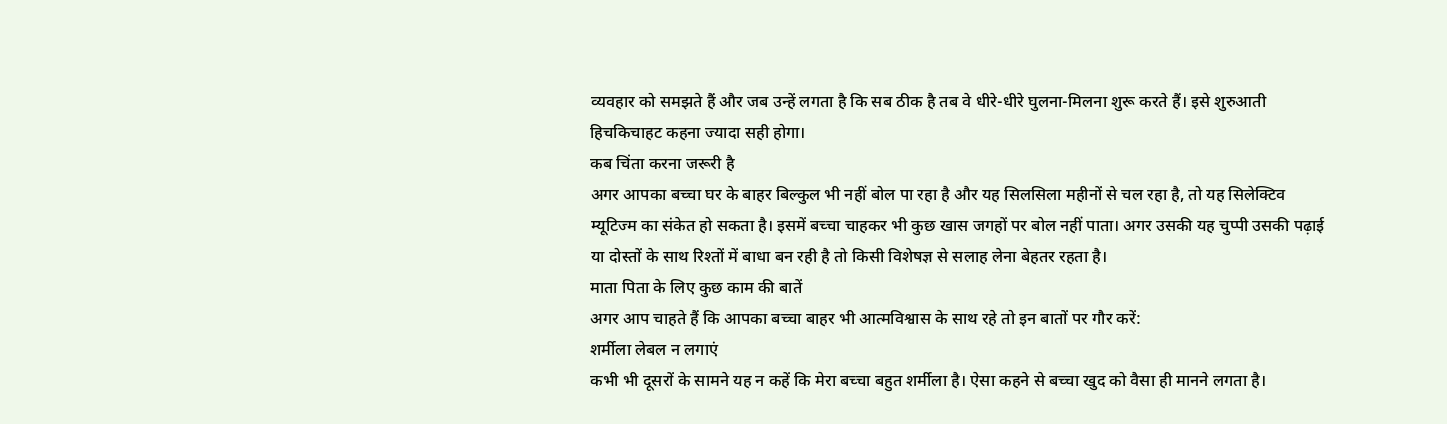व्यवहार को समझते हैं और जब उन्हें लगता है कि सब ठीक है तब वे धीरे-धीरे घुलना-मिलना शुरू करते हैं। इसे शुरुआती हिचकिचाहट कहना ज्यादा सही होगा।
कब चिंता करना जरूरी है
अगर आपका बच्चा घर के बाहर बिल्कुल भी नहीं बोल पा रहा है और यह सिलसिला महीनों से चल रहा है, तो यह सिलेक्टिव म्यूटिज्म का संकेत हो सकता है। इसमें बच्चा चाहकर भी कुछ खास जगहों पर बोल नहीं पाता। अगर उसकी यह चुप्पी उसकी पढ़ाई या दोस्तों के साथ रिश्तों में बाधा बन रही है तो किसी विशेषज्ञ से सलाह लेना बेहतर रहता है।
माता पिता के लिए कुछ काम की बातें
अगर आप चाहते हैं कि आपका बच्चा बाहर भी आत्मविश्वास के साथ रहे तो इन बातों पर गौर करें:
शर्मीला लेबल न लगाएं
कभी भी दूसरों के सामने यह न कहें कि मेरा बच्चा बहुत शर्मीला है। ऐसा कहने से बच्चा खुद को वैसा ही मानने लगता है।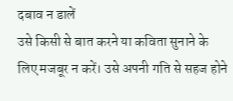दबाव न डालें
उसे किसी से बात करने या कविता सुनाने के लिए मजबूर न करें। उसे अपनी गति से सहज होने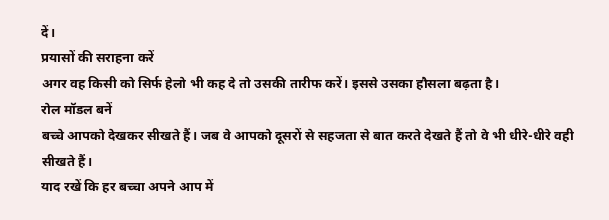दें।
प्रयासों की सराहना करें
अगर वह किसी को सिर्फ हेलो भी कह दे तो उसकी तारीफ करें। इससे उसका हौसला बढ़ता है।
रोल मॉडल बनें
बच्चे आपको देखकर सीखते हैं। जब वे आपको दूसरों से सहजता से बात करते देखते हैं तो वे भी धीरे-धीरे वही सीखते हैं।
याद रखें कि हर बच्चा अपने आप में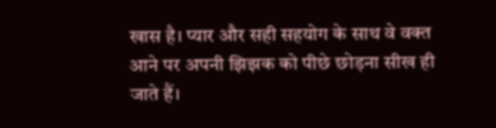खास है। प्यार और सही सहयोग के साथ वे वक्त आने पर अपनी झिझक को पीछे छोड़ना सीख ही जाते हैं।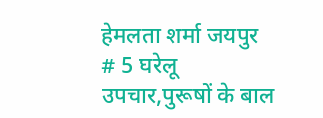हेमलता शर्मा जयपुर
# 5 घरेलू उपचार,पुरूषों के बाल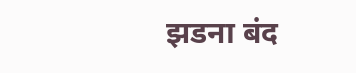झडना बंद